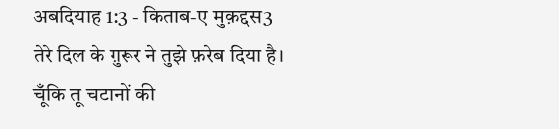अबदियाह 1:3 - किताब-ए मुक़द्दस3 तेरे दिल के ग़ुरूर ने तुझे फ़रेब दिया है। चूँकि तू चटानों की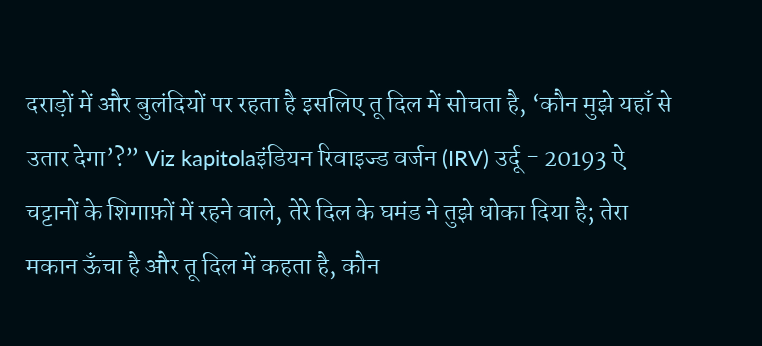दराड़ों में और बुलंदियों पर रहता है इसलिए तू दिल में सोचता है, ‘कौन मुझे यहाँ से उतार देगा’?” Viz kapitolaइंडियन रिवाइज्ड वर्जन (IRV) उर्दू - 20193 ऐ चट्टानों के शिगाफ़ों में रहने वाले, तेरे दिल के घमंड ने तुझे धोका दिया है; तेरा मकान ऊँचा है और तू दिल में कहता है, कौन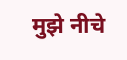मुझे नीचे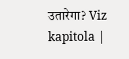उतारेगा? Viz kapitola |